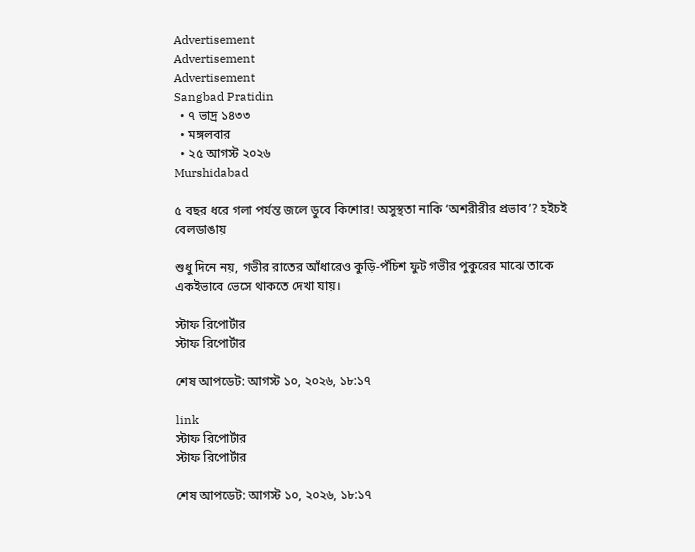Advertisement
Advertisement
Advertisement
Sangbad Pratidin
  • ৭ ভাদ্র ১৪৩৩
  • মঙ্গলবার
  • ২৫ আগস্ট ২০২৬
Murshidabad

৫ বছর ধরে গলা পর্যন্ত জলে ডুবে কিশোর! অসুস্থতা নাকি ‘অশরীরীর প্রভাব’? হইচই বেলডাঙায়

শুধু দিনে নয়, গভীর রাতের আঁধারেও কুড়ি-পঁচিশ ফুট গভীর পুকুরের মাঝে তাকে একইভাবে ভেসে থাকতে দেখা যায়।

স্টাফ রিপোর্টার
স্টাফ রিপোর্টার

শেষ আপডেট: আগস্ট ১০, ২০২৬, ১৮:১৭

link
স্টাফ রিপোর্টার
স্টাফ রিপোর্টার

শেষ আপডেট: আগস্ট ১০, ২০২৬, ১৮:১৭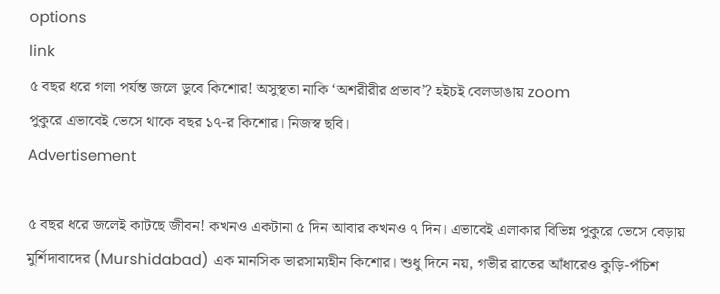options
link
৫ বছর ধরে গলা পর্যন্ত জলে ডুবে কিশোর! অসুস্থতা নাকি ‘অশরীরীর প্রভাব’? হইচই বেলডাঙায় zoom
পুকুরে এভাবেই ভেসে থাকে বছর ১৭-র কিশোর। নিজস্ব ছবি।
Advertisement

৫ বছর ধরে জলেই কাটছে জীবন! কখনও একটানা ৫ দিন আবার কখনও ৭ দিন। এভাবেই এলাকার বিভিন্ন পুকুরে ভেসে বেড়ায় মুর্শিদাবাদের (Murshidabad) এক মানসিক ভারসাম্যহীন কিশোর। শুধু দিনে নয়, গভীর রাতের আঁধারেও কুড়ি-পঁচিশ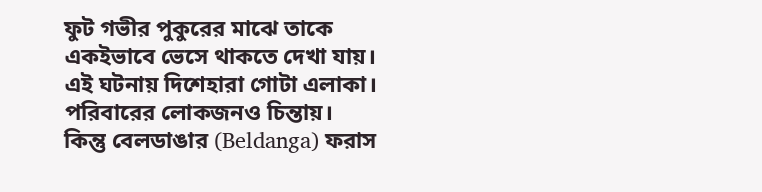ফুট গভীর পুকুরের মাঝে তাকে একইভাবে ভেসে থাকতে দেখা যায়। এই ঘটনায় দিশেহারা গোটা এলাকা। পরিবারের লোকজনও চিন্তায়। কিন্তু বেলডাঙার (Beldanga) ফরাস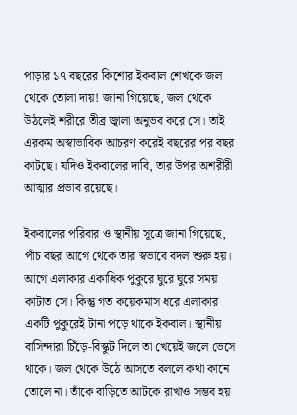পাড়ার ১৭ বছরের কিশোর ইকবাল শেখকে জল থেকে তোলা দায়! জানা গিয়েছে, জল থেকে উঠলেই শরীরে তীব্র জ্বালা অনুভব করে সে। তাই এরকম অস্বাভাবিক আচরণ করেই বছরের পর বছর কাটছে। যদিও ইকবালের দাবি, তার উপর অশরীরী আত্মার প্রভাব রয়েছে।

ইকবালের পরিবার ও স্থানীয় সূত্রে জানা গিয়েছে, পাঁচ বছর আগে থেকে তার স্বভাবে বদল শুরু হয়। আগে এলাকার একাধিক পুকুরে ঘুরে ঘুরে সময় কাটাত সে। কিন্তু গত কয়েকমাস ধরে এলাকার একটি পুকুরেই টানা পড়ে থাকে ইকবাল। স্থানীয় বাসিন্দারা চিঁড়ে-বিস্কুট দিলে তা খেয়েই জলে ভেসে থাকে। জল থেকে উঠে আসতে বললে কথা কানে তোলে না। তাঁকে বাড়িতে আটকে রাখাও সম্ভব হয়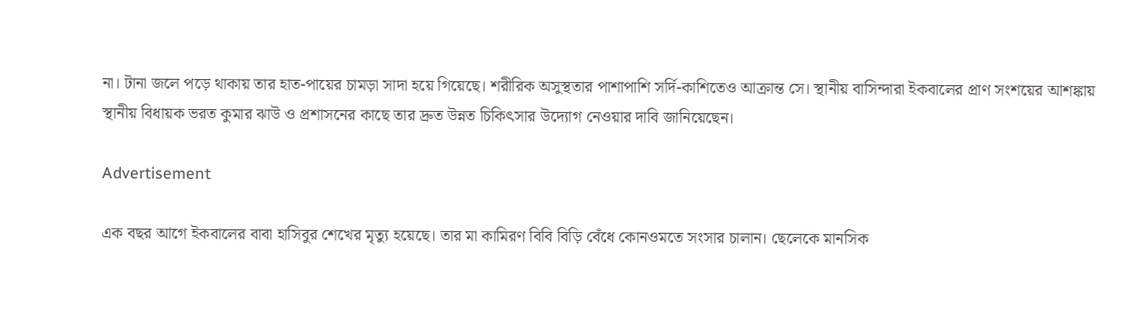না। টানা জলে পড়ে থাকায় তার হাত-পায়ের চামড়া সাদা হয়ে গিয়েছে। শরীরিক অসুস্থতার পাশাপাশি সর্দি-কাশিতেও আক্রান্ত সে। স্থানীয় বাসিন্দারা ইকবালের প্রাণ সংশয়ের আশঙ্কায় স্থানীয় বিধায়ক ভরত কুমার ঝাউ ও প্রশাসনের কাছে তার দ্রুত উন্নত চিকিৎসার উদ্যোগ নেওয়ার দাবি জানিয়েছেন।

Advertisement

এক বছর আগে ইকবালের বাবা হাসিবুর শেখের মৃত্যু হয়েছে। তার মা কামিরণ বিবি বিড়ি বেঁধে কোনওমতে সংসার চালান। ছেলেকে মানসিক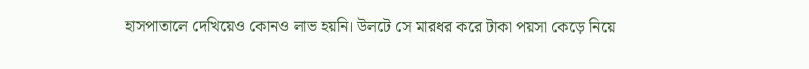হাসপাতালে দেখিয়েও কোনও লাভ হয়নি। উলটে সে মারধর করে টাকা পয়সা কেড়ে নিয়ে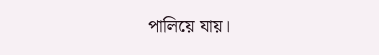পালিয়ে যায়।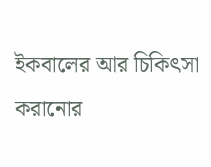ইকবালের আর চিকিৎসা করানোর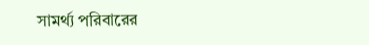সামর্থ্য পরিবারের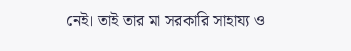নেই। তাই তার মা সরকারি সাহায্য ও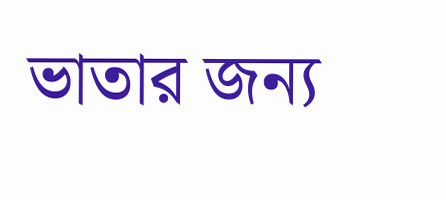ভাতার জন্য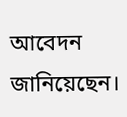আবেদন জানিয়েছেন।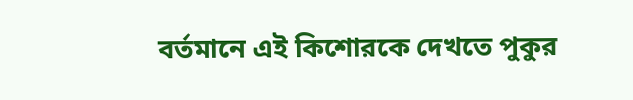বর্তমানে এই কিশোরকে দেখতে পুকুর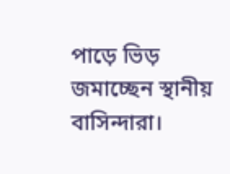পাড়ে ভিড় জমাচ্ছেন স্থানীয় বাসিন্দারা।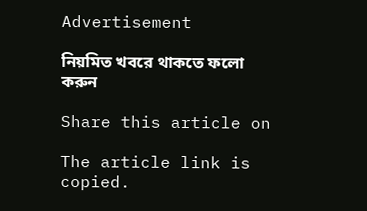Advertisement

নিয়মিত খবরে থাকতে ফলো করুন

Share this article on

The article link is copied.